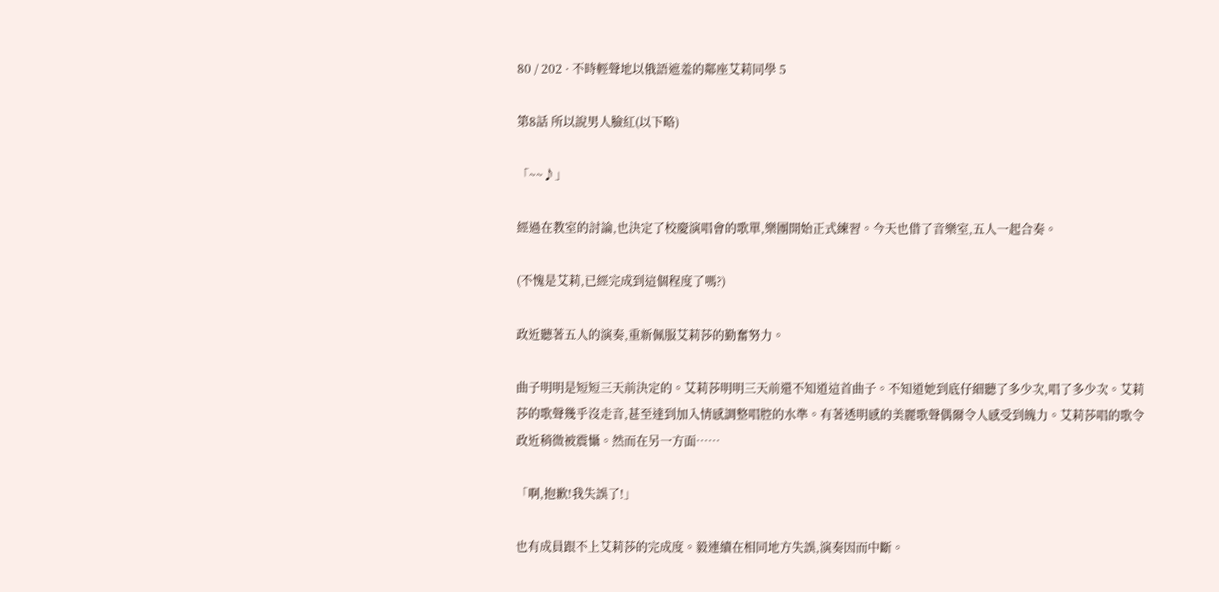80 / 202 · 不時輕聲地以俄語遮羞的鄰座艾莉同學 5

第8話 所以說男人臉紅(以下略)

「~~♪」

經過在教室的討論,也決定了校慶演唱會的歌單,樂團開始正式練習。今天也借了音樂室,五人一起合奏。

(不愧是艾莉,已經完成到這個程度了嗎?)

政近聽著五人的演奏,重新佩服艾莉莎的勤奮努力。

曲子明明是短短三天前決定的。艾莉莎明明三天前還不知道這首曲子。不知道她到底仔細聽了多少次,唱了多少次。艾莉莎的歌聲幾乎沒走音,甚至達到加入情感調整唱腔的水準。有著透明感的美麗歌聲偶爾令人感受到魄力。艾莉莎唱的歌令政近稍微被震懾。然而在另一方面……

「啊,抱歉!我失誤了!」

也有成員跟不上艾莉莎的完成度。毅連續在相同地方失誤,演奏因而中斷。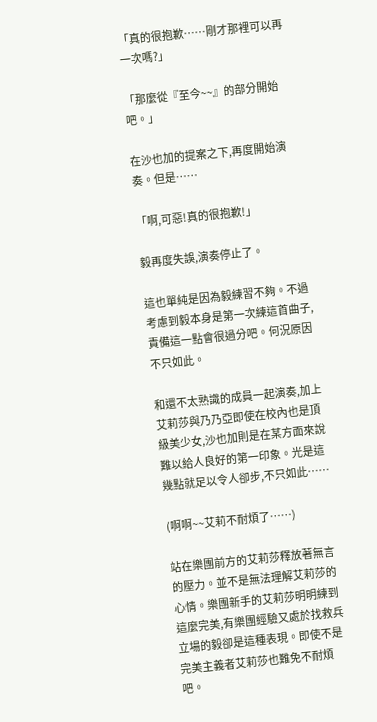「真的很抱歉……剛才那裡可以再一次嗎?」

「那麼從『至今~~』的部分開始吧。」

在沙也加的提案之下,再度開始演奏。但是……

「啊,可惡!真的很抱歉!」

毅再度失誤,演奏停止了。

這也單純是因為毅練習不夠。不過考慮到毅本身是第一次練這首曲子,責備這一點會很過分吧。何況原因不只如此。

和還不太熟識的成員一起演奏,加上艾莉莎與乃乃亞即使在校內也是頂級美少女,沙也加則是在某方面來說難以給人良好的第一印象。光是這幾點就足以令人卻步,不只如此……

(啊啊~~艾莉不耐煩了……)

站在樂團前方的艾莉莎釋放著無言的壓力。並不是無法理解艾莉莎的心情。樂團新手的艾莉莎明明練到這麼完美,有樂團經驗又處於找救兵立場的毅卻是這種表現。即使不是完美主義者艾莉莎也難免不耐煩吧。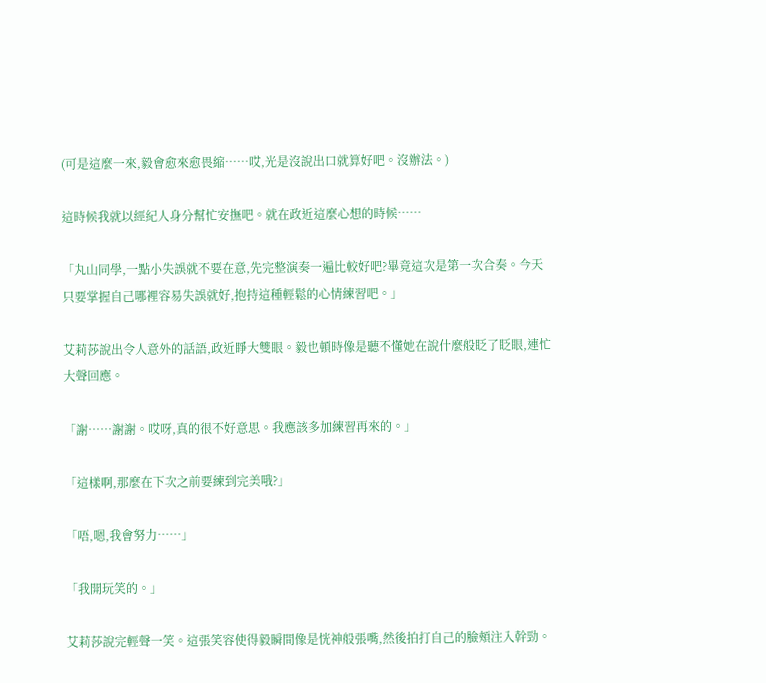(可是這麼一來,毅會愈來愈畏縮……哎,光是沒說出口就算好吧。沒辦法。)

這時候我就以經紀人身分幫忙安撫吧。就在政近這麼心想的時候……

「丸山同學,一點小失誤就不要在意,先完整演奏一遍比較好吧?畢竟這次是第一次合奏。今天只要掌握自己哪裡容易失誤就好,抱持這種輕鬆的心情練習吧。」

艾莉莎說出令人意外的話語,政近睜大雙眼。毅也頓時像是聽不懂她在說什麼般眨了眨眼,連忙大聲回應。

「謝……謝謝。哎呀,真的很不好意思。我應該多加練習再來的。」

「這樣啊,那麼在下次之前要練到完美哦?」

「唔,嗯,我會努力……」

「我開玩笑的。」

艾莉莎說完輕聲一笑。這張笑容使得毅瞬間像是恍神般張嘴,然後拍打自己的臉頰注入幹勁。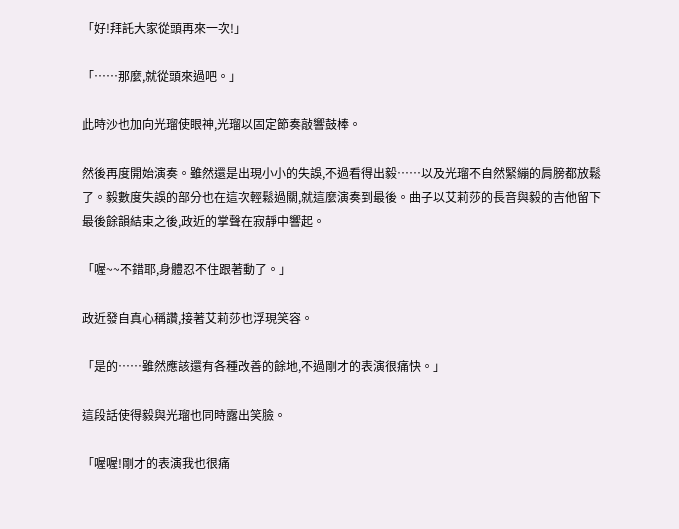「好!拜託大家從頭再來一次!」

「……那麼,就從頭來過吧。」

此時沙也加向光瑠使眼神,光瑠以固定節奏敲響鼓棒。

然後再度開始演奏。雖然還是出現小小的失誤,不過看得出毅……以及光瑠不自然緊繃的肩膀都放鬆了。毅數度失誤的部分也在這次輕鬆過關,就這麼演奏到最後。曲子以艾莉莎的長音與毅的吉他留下最後餘韻結束之後,政近的掌聲在寂靜中響起。

「喔~~不錯耶,身體忍不住跟著動了。」

政近發自真心稱讚,接著艾莉莎也浮現笑容。

「是的……雖然應該還有各種改善的餘地,不過剛才的表演很痛快。」

這段話使得毅與光瑠也同時露出笑臉。

「喔喔!剛才的表演我也很痛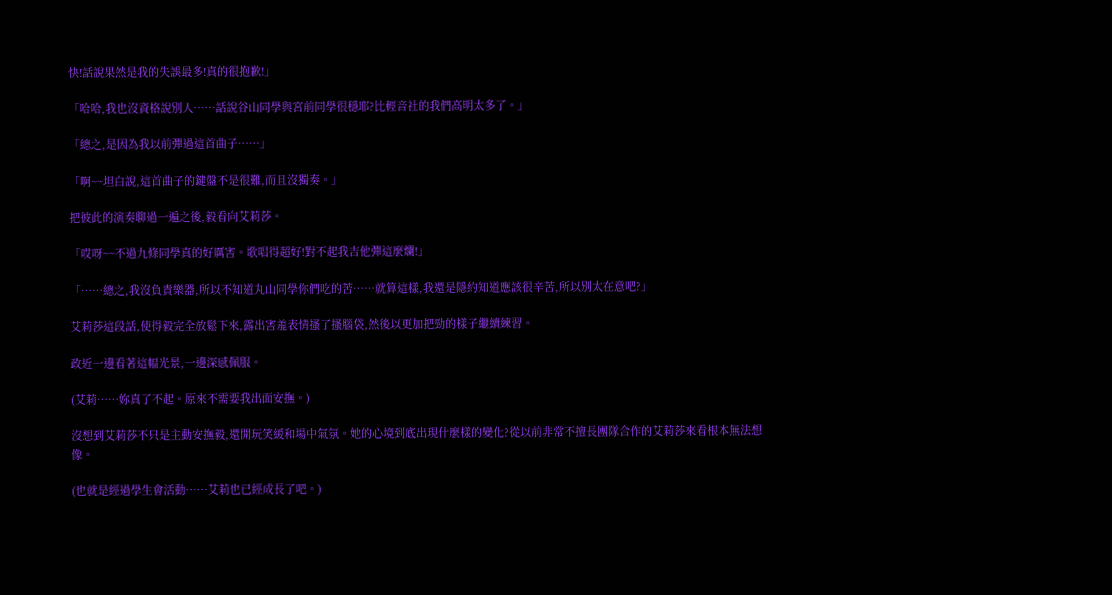快!話說果然是我的失誤最多!真的很抱歉!」

「哈哈,我也沒資格說別人……話說谷山同學與宮前同學很穩耶?比輕音社的我們高明太多了。」

「總之,是因為我以前彈過這首曲子……」

「啊~~坦白說,這首曲子的鍵盤不是很難,而且沒獨奏。」

把彼此的演奏聊過一遍之後,毅看向艾莉莎。

「哎呀~~不過九條同學真的好厲害。歌唱得超好!對不起我吉他彈這麼爛!」

「……總之,我沒負責樂器,所以不知道丸山同學你們吃的苦……就算這樣,我還是隱約知道應該很辛苦,所以別太在意吧?」

艾莉莎這段話,使得毅完全放鬆下來,露出害羞表情搔了搔腦袋,然後以更加把勁的樣子繼續練習。

政近一邊看著這幅光景,一邊深感佩服。

(艾莉……妳真了不起。原來不需要我出面安撫。)

沒想到艾莉莎不只是主動安撫毅,還開玩笑緩和場中氣氛。她的心境到底出現什麼樣的變化?從以前非常不擅長團隊合作的艾莉莎來看根本無法想像。

(也就是經過學生會活動……艾莉也已經成長了吧。)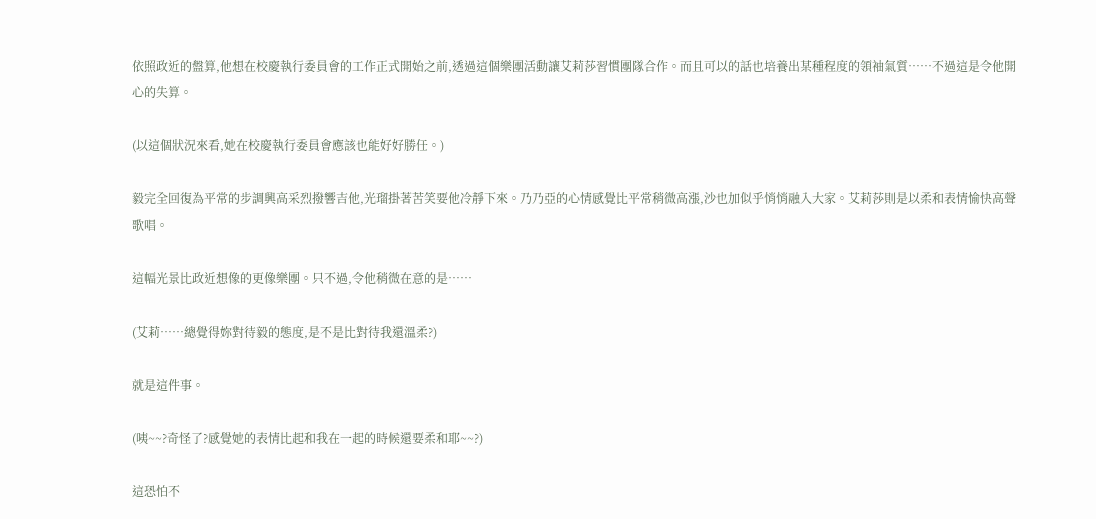依照政近的盤算,他想在校慶執行委員會的工作正式開始之前,透過這個樂團活動讓艾莉莎習慣團隊合作。而且可以的話也培養出某種程度的領袖氣質……不過這是令他開心的失算。

(以這個狀況來看,她在校慶執行委員會應該也能好好勝任。)

毅完全回復為平常的步調興高采烈撥響吉他,光瑠掛著苦笑要他冷靜下來。乃乃亞的心情感覺比平常稍微高漲,沙也加似乎悄悄融入大家。艾莉莎則是以柔和表情愉快高聲歌唱。

這幅光景比政近想像的更像樂團。只不過,令他稍微在意的是……

(艾莉……總覺得妳對待毅的態度,是不是比對待我還溫柔?)

就是這件事。

(咦~~?奇怪了?感覺她的表情比起和我在一起的時候還要柔和耶~~?)

這恐怕不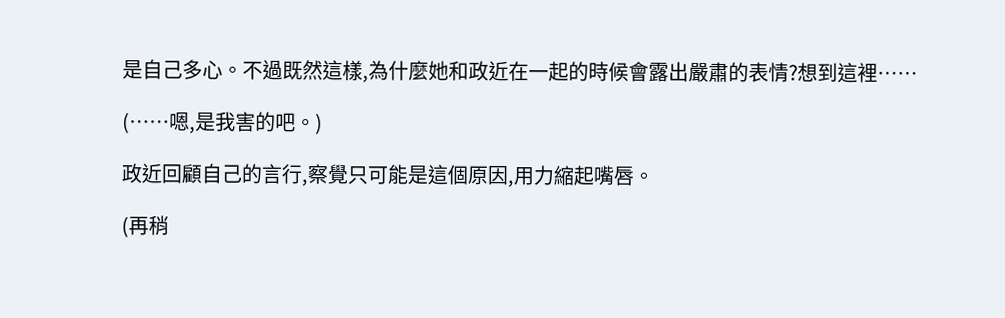是自己多心。不過既然這樣,為什麼她和政近在一起的時候會露出嚴肅的表情?想到這裡……

(……嗯,是我害的吧。)

政近回顧自己的言行,察覺只可能是這個原因,用力縮起嘴唇。

(再稍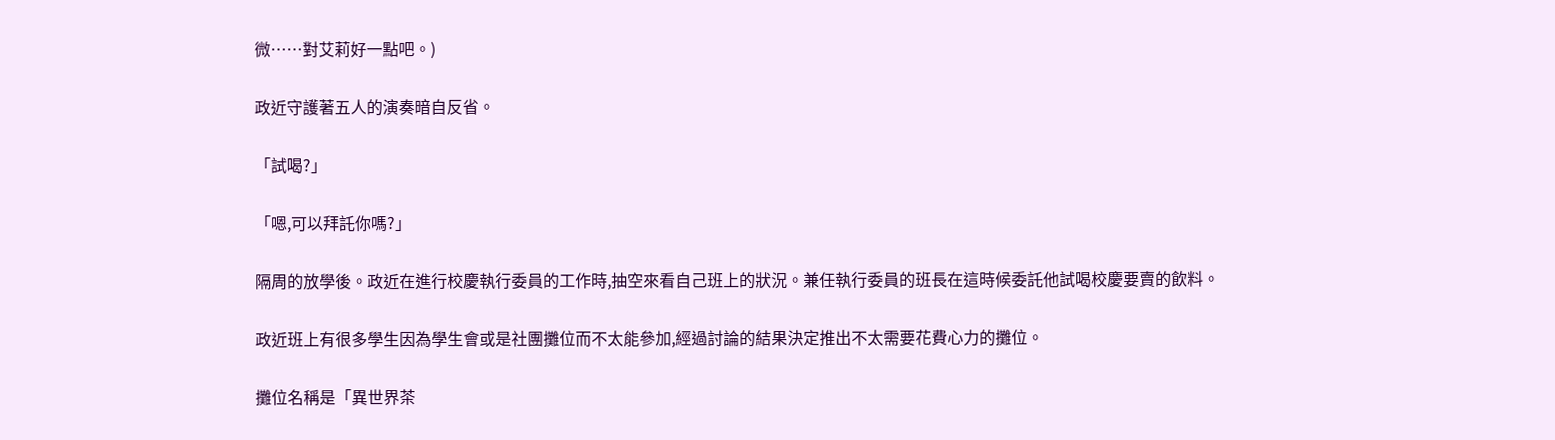微……對艾莉好一點吧。)

政近守護著五人的演奏暗自反省。

「試喝?」

「嗯,可以拜託你嗎?」

隔周的放學後。政近在進行校慶執行委員的工作時,抽空來看自己班上的狀況。兼任執行委員的班長在這時候委託他試喝校慶要賣的飲料。

政近班上有很多學生因為學生會或是社團攤位而不太能參加,經過討論的結果決定推出不太需要花費心力的攤位。

攤位名稱是「異世界茶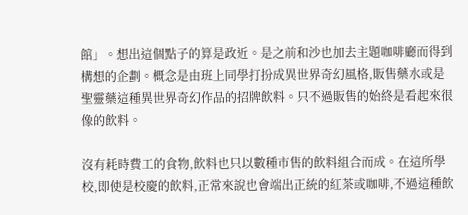館」。想出這個點子的算是政近。是之前和沙也加去主題咖啡廳而得到構想的企劃。概念是由班上同學打扮成異世界奇幻風格,販售藥水或是聖靈藥這種異世界奇幻作品的招牌飲料。只不過販售的始終是看起來很像的飲料。

沒有耗時費工的食物,飲料也只以數種市售的飲料組合而成。在這所學校,即使是校慶的飲料,正常來說也會端出正統的紅茶或咖啡,不過這種飲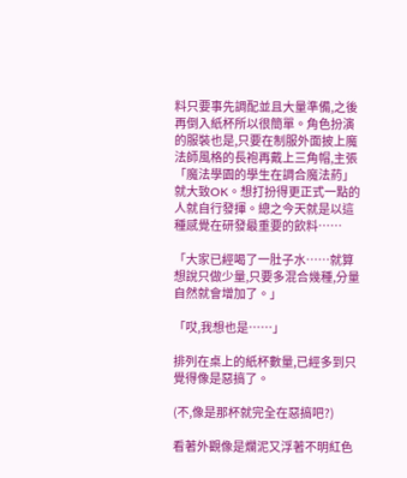料只要事先調配並且大量準備,之後再倒入紙杯所以很簡單。角色扮演的服裝也是,只要在制服外面披上魔法師風格的長袍再戴上三角帽,主張「魔法學園的學生在調合魔法葯」就大致OK。想打扮得更正式一點的人就自行發揮。總之今天就是以這種感覺在研發最重要的飲料……

「大家已經喝了一肚子水……就算想說只做少量,只要多混合幾種,分量自然就會增加了。」

「哎,我想也是……」

排列在桌上的紙杯數量,已經多到只覺得像是惡搞了。

(不,像是那杯就完全在惡搞吧?)

看著外觀像是爛泥又浮著不明紅色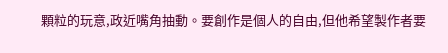顆粒的玩意,政近嘴角抽動。要創作是個人的自由,但他希望製作者要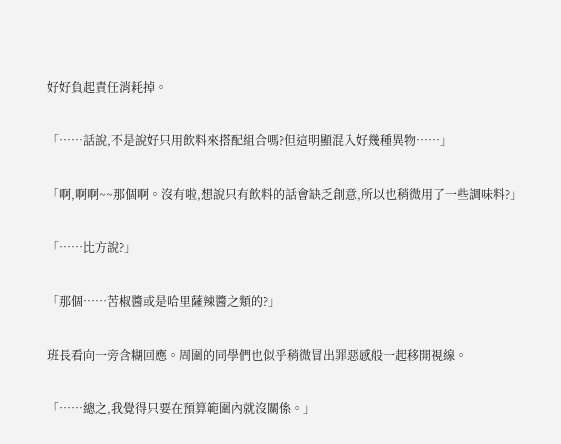好好負起責任消耗掉。

「……話說,不是說好只用飲料來搭配組合嗎?但這明顯混入好幾種異物……」

「啊,啊啊~~那個啊。沒有啦,想說只有飲料的話會缺乏創意,所以也稍微用了一些調味料?」

「……比方說?」

「那個……苦椒醬或是哈里薩辣醬之類的?」

班長看向一旁含糊回應。周圍的同學們也似乎稍微冒出罪惡感般一起移開視線。

「……總之,我覺得只要在預算範圍內就沒關係。」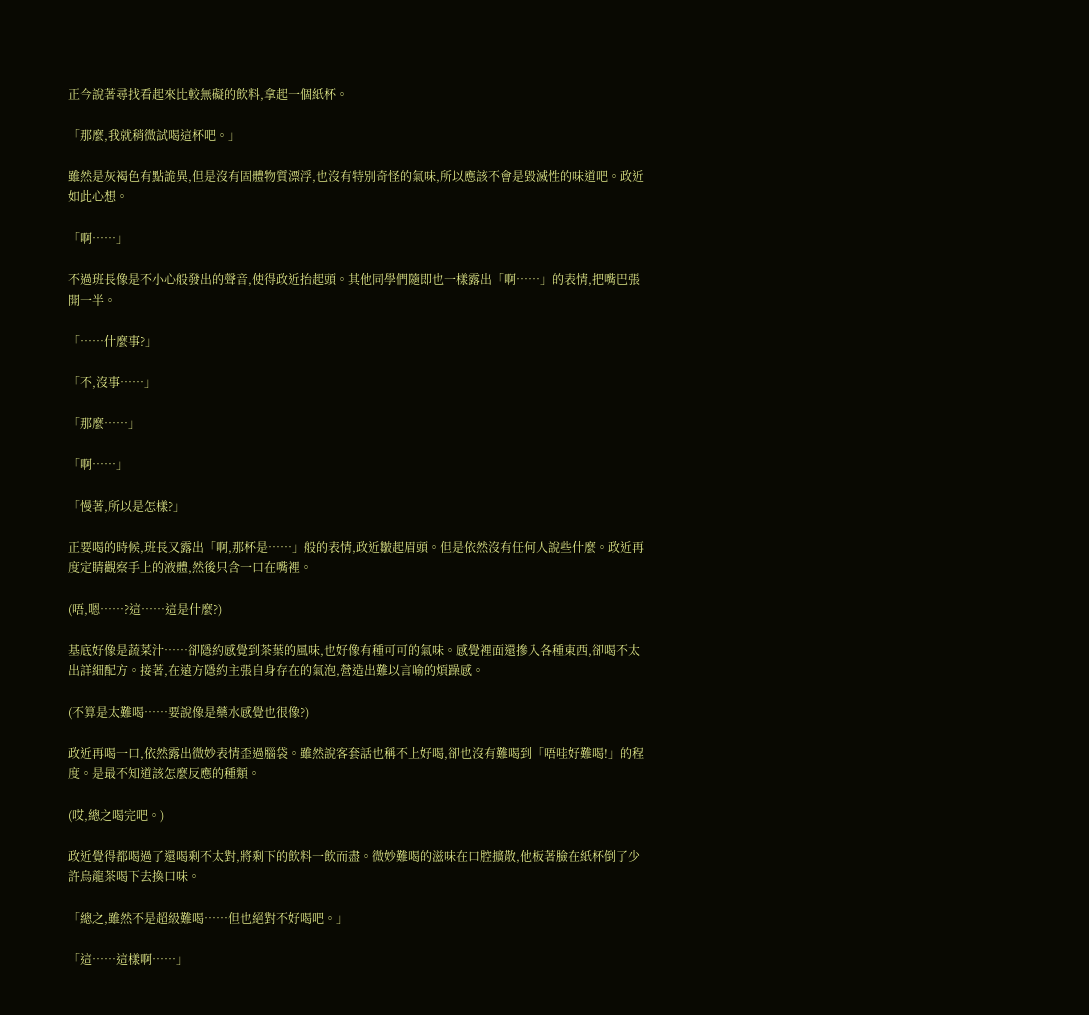正今說著尋找看起來比較無礙的飲料,拿起一個紙杯。

「那麼,我就稍微試喝這杯吧。」

雖然是灰褐色有點詭異,但是沒有固體物質漂浮,也沒有特別奇怪的氣味,所以應該不會是毀滅性的味道吧。政近如此心想。

「啊……」

不過班長像是不小心般發出的聲音,使得政近抬起頭。其他同學們隨即也一樣露出「啊……」的表情,把嘴巴張開一半。

「……什麼事?」

「不,沒事……」

「那麼……」

「啊……」

「慢著,所以是怎樣?」

正要喝的時候,班長又露出「啊,那杯是……」般的表情,政近皺起眉頭。但是依然沒有任何人說些什麼。政近再度定睛觀察手上的液體,然後只含一口在嘴裡。

(唔,嗯……?這……這是什麼?)

基底好像是蔬菜汁……卻隱約感覺到茶葉的風味,也好像有種可可的氣味。感覺裡面還摻入各種東西,卻喝不太出詳細配方。接著,在遠方隱約主張自身存在的氣泡,營造出難以言喻的煩躁感。

(不算是太難喝……要說像是藥水感覺也很像?)

政近再喝一口,依然露出微妙表情歪過腦袋。雖然說客套話也稱不上好喝,卻也沒有難喝到「唔哇好難喝!」的程度。是最不知道該怎麼反應的種類。

(哎,總之喝完吧。)

政近覺得都喝過了還喝剩不太對,將剩下的飲料一飲而盡。微妙難喝的滋味在口腔擴散,他板著臉在紙杯倒了少許烏龍茶喝下去換口味。

「總之,雖然不是超級難喝……但也絕對不好喝吧。」

「這……這樣啊……」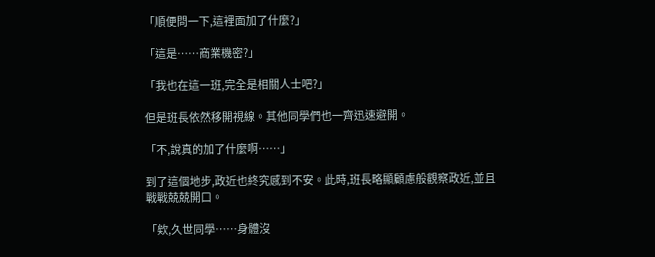「順便問一下,這裡面加了什麼?」

「這是……商業機密?」

「我也在這一班,完全是相關人士吧?」

但是班長依然移開視線。其他同學們也一齊迅速避開。

「不,說真的加了什麼啊……」

到了這個地步,政近也終究感到不安。此時,班長略顯顧慮般觀察政近,並且戰戰兢兢開口。

「欸,久世同學……身體沒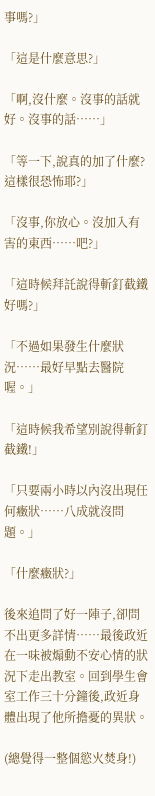事嗎?」

「這是什麼意思?」

「啊,沒什麼。沒事的話就好。沒事的話……」

「等一下,說真的加了什麼?這樣很恐怖耶?」

「沒事,你放心。沒加入有害的東西……吧?」

「這時候拜託說得斬釘截鐵好嗎?」

「不過如果發生什麼狀況……最好早點去醫院喔。」

「這時候我希望別說得斬釘截鐵!」

「只要兩小時以內沒出現任何癥狀……八成就沒問題。」

「什麼癥狀?」

後來追問了好一陣子,卻問不出更多詳情……最後政近在一味被煽動不安心情的狀況下走出教室。回到學生會室工作三十分鐘後,政近身體出現了他所擔憂的異狀。

(總覺得一整個慾火焚身!)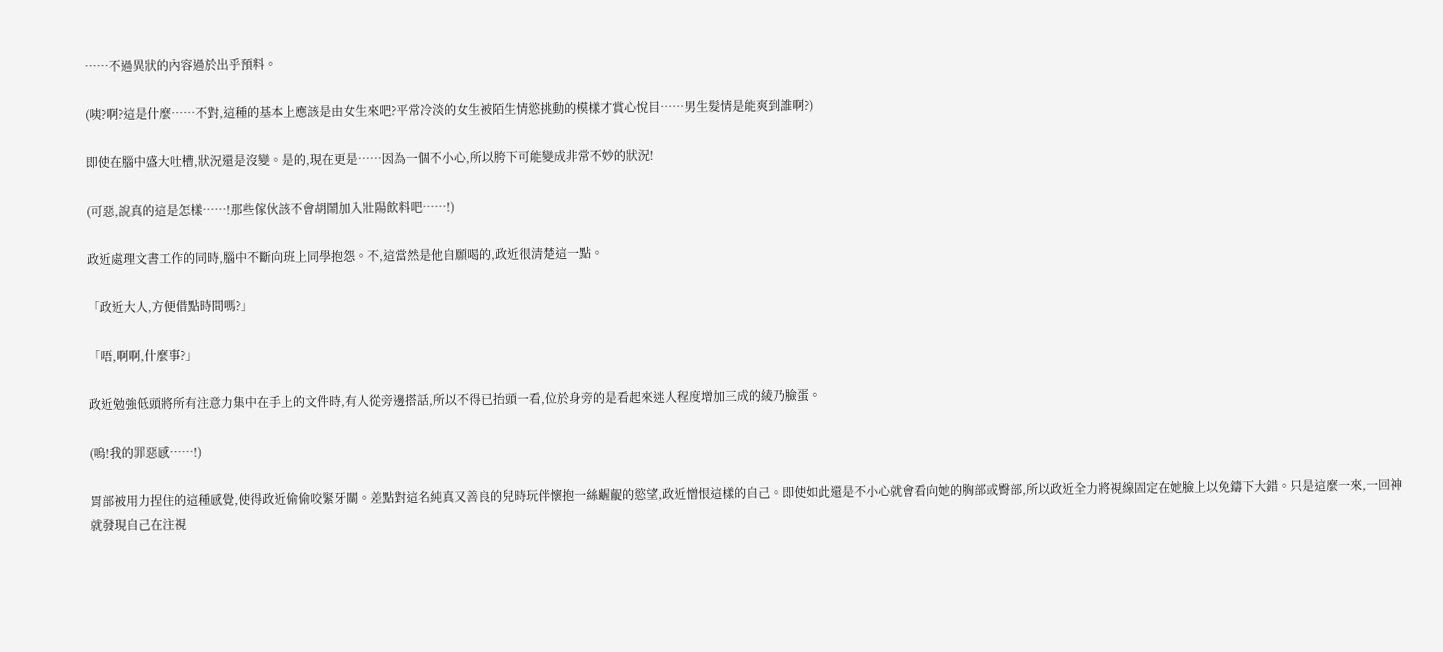……不過異狀的內容過於出乎預料。

(咦?啊?這是什麼……不對,這種的基本上應該是由女生來吧?平常冷淡的女生被陌生情慾挑動的模樣才賞心悅目……男生髮情是能爽到誰啊?)

即使在腦中盛大吐槽,狀況還是沒變。是的,現在更是……因為一個不小心,所以胯下可能變成非常不妙的狀況!

(可惡,說真的這是怎樣……!那些傢伙該不會胡鬧加入壯陽飲料吧……!)

政近處理文書工作的同時,腦中不斷向班上同學抱怨。不,這當然是他自願喝的,政近很清楚這一點。

「政近大人,方便借點時間嗎?」

「唔,啊啊,什麼事?」

政近勉強低頭將所有注意力集中在手上的文件時,有人從旁邊搭話,所以不得已抬頭一看,位於身旁的是看起來迷人程度增加三成的綾乃臉蛋。

(嗚!我的罪惡感……!)

胃部被用力捏住的這種感覺,使得政近偷偷咬緊牙關。差點對這名純真又善良的兒時玩伴懷抱一絲齷齪的慾望,政近憎恨這樣的自己。即使如此還是不小心就會看向她的胸部或臀部,所以政近全力將視線固定在她臉上以免鑄下大錯。只是這麼一來,一回神就發現自己在注視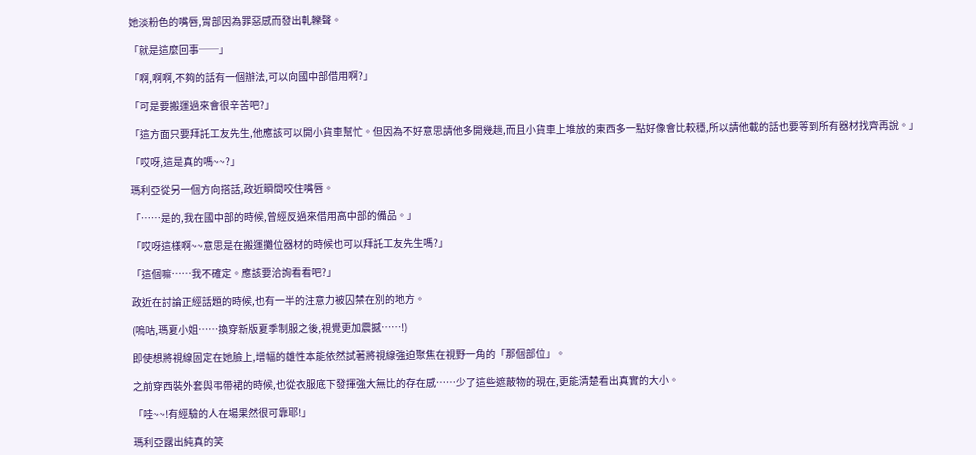她淡粉色的嘴唇,胃部因為罪惡感而發出軋轢聲。

「就是這麼回事──」

「啊,啊啊,不夠的話有一個辦法,可以向國中部借用啊?」

「可是要搬運過來會很辛苦吧?」

「這方面只要拜託工友先生,他應該可以開小貨車幫忙。但因為不好意思請他多開幾趟,而且小貨車上堆放的東西多一點好像會比較穩,所以請他載的話也要等到所有器材找齊再說。」

「哎呀,這是真的嗎~~?」

瑪利亞從另一個方向搭話,政近瞬間咬住嘴唇。

「……是的,我在國中部的時候,曾經反過來借用高中部的備品。」

「哎呀這樣啊~~意思是在搬運攤位器材的時候也可以拜託工友先生嗎?」

「這個嘛……我不確定。應該要洽詢看看吧?」

政近在討論正經話題的時候,也有一半的注意力被囚禁在別的地方。

(嗚咕,瑪夏小姐……換穿新版夏季制服之後,視覺更加震撼……!)

即使想將視線固定在她臉上,增幅的雄性本能依然試著將視線強迫聚焦在視野一角的「那個部位」。

之前穿西裝外套與弔帶裙的時候,也從衣服底下發揮強大無比的存在感……少了這些遮蔽物的現在,更能清楚看出真實的大小。

「哇~~!有經驗的人在場果然很可靠耶!」

瑪利亞露出純真的笑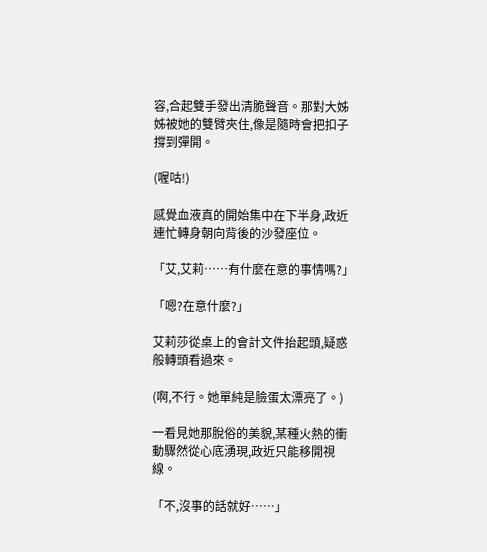容,合起雙手發出清脆聲音。那對大姊姊被她的雙臂夾住,像是隨時會把扣子撐到彈開。

(喔咕!)

感覺血液真的開始集中在下半身,政近連忙轉身朝向背後的沙發座位。

「艾,艾莉……有什麼在意的事情嗎?」

「嗯?在意什麼?」

艾莉莎從桌上的會計文件抬起頭,疑惑般轉頭看過來。

(啊,不行。她單純是臉蛋太漂亮了。)

一看見她那脫俗的美貌,某種火熱的衝動驟然從心底湧現,政近只能移開視線。

「不,沒事的話就好……」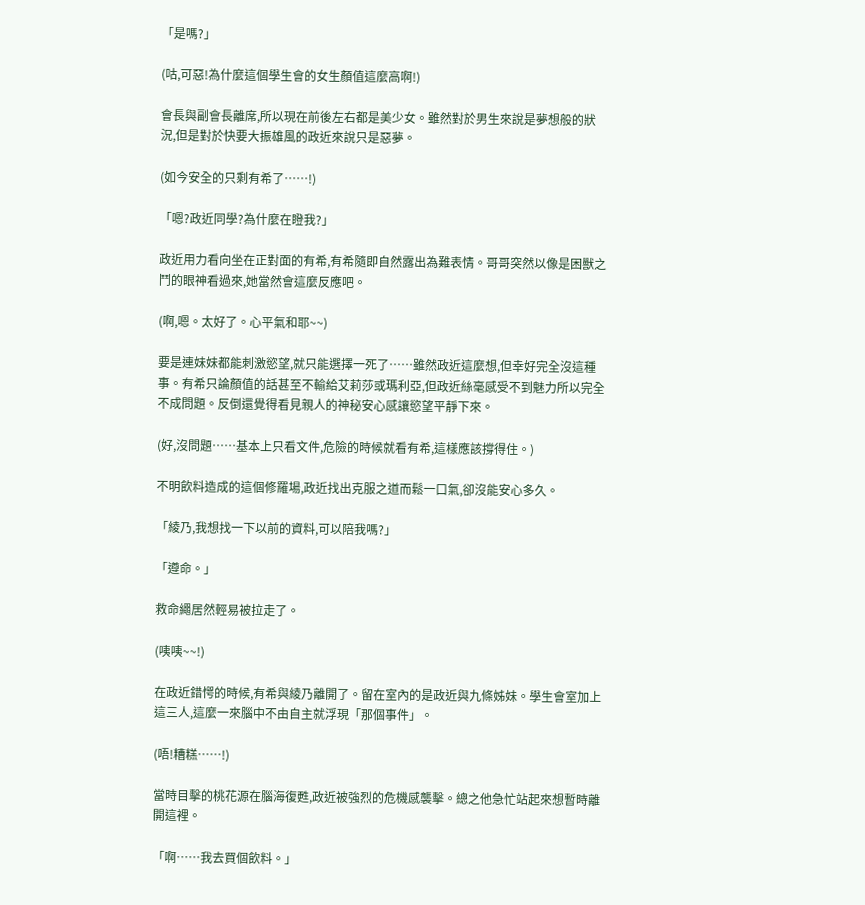「是嗎?」

(咕,可惡!為什麼這個學生會的女生顏值這麼高啊!)

會長與副會長離席,所以現在前後左右都是美少女。雖然對於男生來說是夢想般的狀況,但是對於快要大振雄風的政近來說只是惡夢。

(如今安全的只剩有希了……!)

「嗯?政近同學?為什麼在瞪我?」

政近用力看向坐在正對面的有希,有希隨即自然露出為難表情。哥哥突然以像是困獸之鬥的眼神看過來,她當然會這麼反應吧。

(啊,嗯。太好了。心平氣和耶~~)

要是連妹妹都能刺激慾望,就只能選擇一死了……雖然政近這麼想,但幸好完全沒這種事。有希只論顏值的話甚至不輸給艾莉莎或瑪利亞,但政近絲毫感受不到魅力所以完全不成問題。反倒還覺得看見親人的神秘安心感讓慾望平靜下來。

(好,沒問題……基本上只看文件,危險的時候就看有希,這樣應該撐得住。)

不明飲料造成的這個修羅場,政近找出克服之道而鬆一口氣,卻沒能安心多久。

「綾乃,我想找一下以前的資料,可以陪我嗎?」

「遵命。」

救命繩居然輕易被拉走了。

(咦咦~~!)

在政近錯愕的時候,有希與綾乃離開了。留在室內的是政近與九條姊妹。學生會室加上這三人,這麼一來腦中不由自主就浮現「那個事件」。

(唔!糟糕……!)

當時目擊的桃花源在腦海復甦,政近被強烈的危機感襲擊。總之他急忙站起來想暫時離開這裡。

「啊……我去買個飲料。」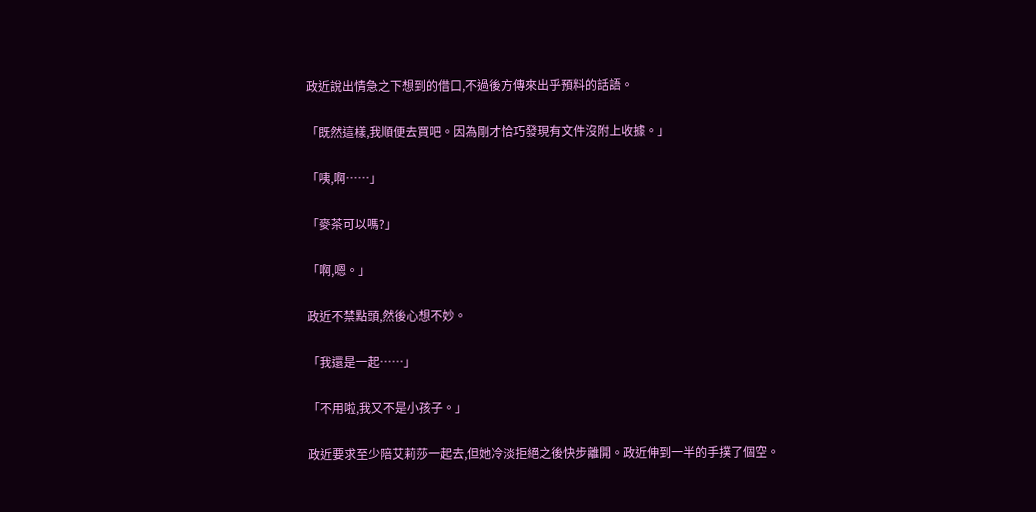政近說出情急之下想到的借口,不過後方傳來出乎預料的話語。

「既然這樣,我順便去買吧。因為剛才恰巧發現有文件沒附上收據。」

「咦,啊……」

「麥茶可以嗎?」

「啊,嗯。」

政近不禁點頭,然後心想不妙。

「我還是一起……」

「不用啦,我又不是小孩子。」

政近要求至少陪艾莉莎一起去,但她冷淡拒絕之後快步離開。政近伸到一半的手撲了個空。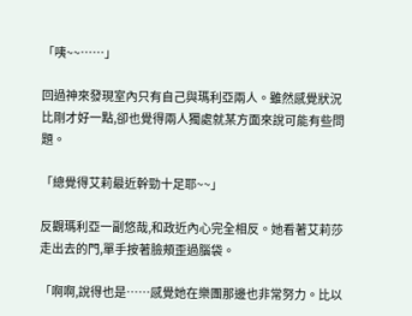「咦~~……」

回過神來發現室內只有自己與瑪利亞兩人。雖然感覺狀況比剛才好一點,卻也覺得兩人獨處就某方面來說可能有些問題。

「總覺得艾莉最近幹勁十足耶~~」

反觀瑪利亞一副悠哉,和政近內心完全相反。她看著艾莉莎走出去的門,單手按著臉頰歪過腦袋。

「啊啊,說得也是……感覺她在樂團那邊也非常努力。比以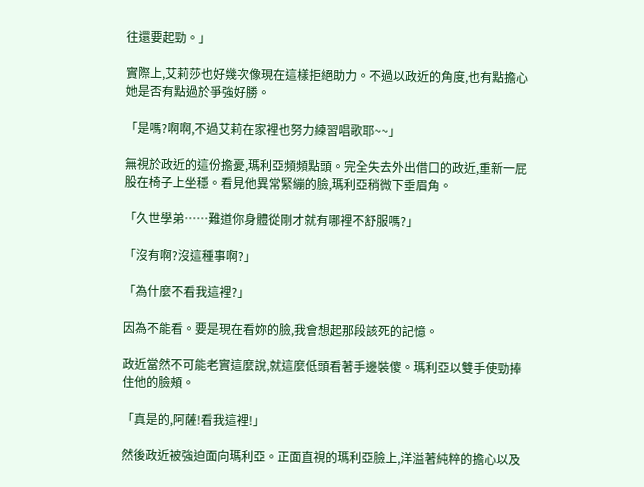往還要起勁。」

實際上,艾莉莎也好幾次像現在這樣拒絕助力。不過以政近的角度,也有點擔心她是否有點過於爭強好勝。

「是嗎?啊啊,不過艾莉在家裡也努力練習唱歌耶~~」

無視於政近的這份擔憂,瑪利亞頻頻點頭。完全失去外出借口的政近,重新一屁股在椅子上坐穩。看見他異常緊繃的臉,瑪利亞稍微下垂眉角。

「久世學弟……難道你身體從剛才就有哪裡不舒服嗎?」

「沒有啊?沒這種事啊?」

「為什麼不看我這裡?」

因為不能看。要是現在看妳的臉,我會想起那段該死的記憶。

政近當然不可能老實這麼說,就這麼低頭看著手邊裝傻。瑪利亞以雙手使勁捧住他的臉頰。

「真是的,阿薩!看我這裡!」

然後政近被強迫面向瑪利亞。正面直視的瑪利亞臉上,洋溢著純粹的擔心以及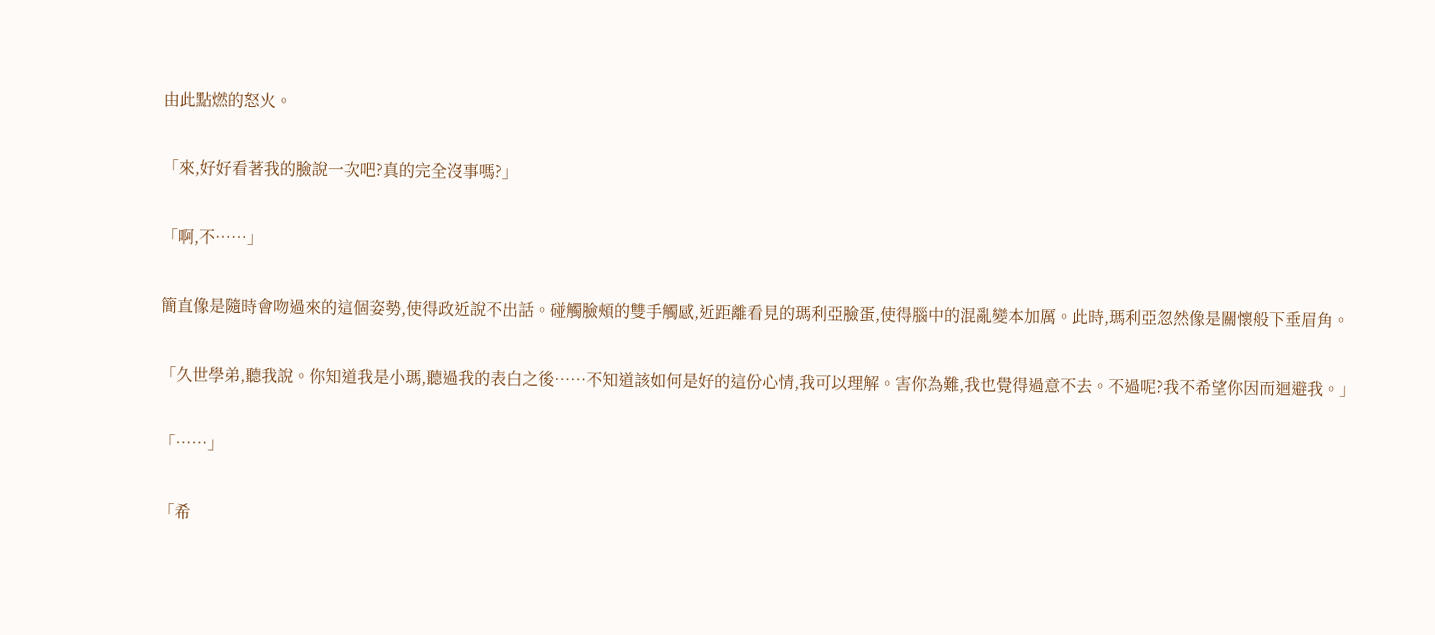由此點燃的怒火。

「來,好好看著我的臉說一次吧?真的完全沒事嗎?」

「啊,不……」

簡直像是隨時會吻過來的這個姿勢,使得政近說不出話。碰觸臉頰的雙手觸感,近距離看見的瑪利亞臉蛋,使得腦中的混亂變本加厲。此時,瑪利亞忽然像是關懷般下垂眉角。

「久世學弟,聽我說。你知道我是小瑪,聽過我的表白之後……不知道該如何是好的這份心情,我可以理解。害你為難,我也覺得過意不去。不過呢?我不希望你因而迴避我。」

「……」

「希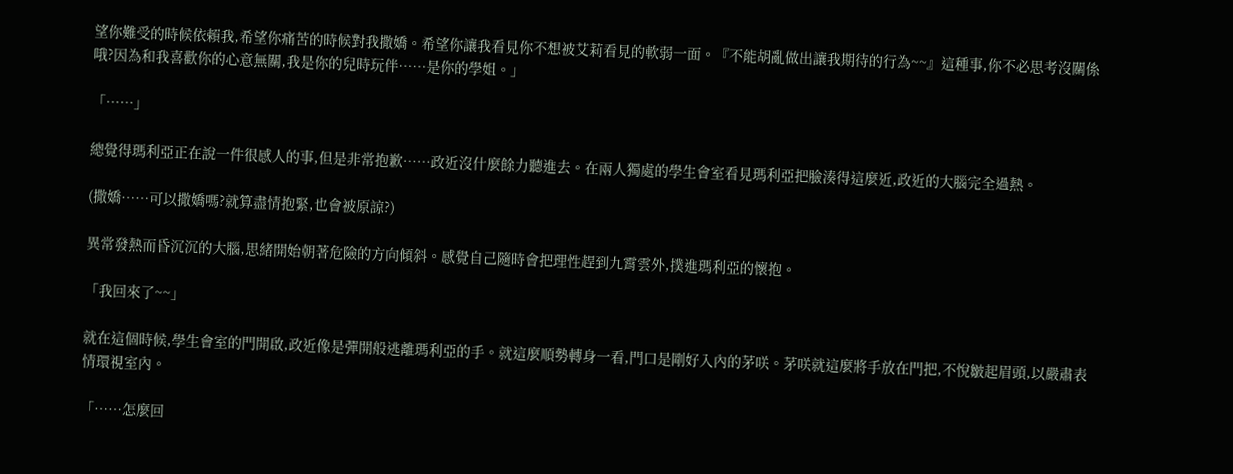望你難受的時候依賴我,希望你痛苦的時候對我撒嬌。希望你讓我看見你不想被艾莉看見的軟弱一面。『不能胡亂做出讓我期待的行為~~』這種事,你不必思考沒關係哦?因為和我喜歡你的心意無關,我是你的兒時玩伴……是你的學姐。」

「……」

總覺得瑪利亞正在說一件很感人的事,但是非常抱歉……政近沒什麼餘力聽進去。在兩人獨處的學生會室看見瑪利亞把臉湊得這麼近,政近的大腦完全過熱。

(撒嬌……可以撒嬌嗎?就算盡情抱緊,也會被原諒?)

異常發熱而昏沉沉的大腦,思緒開始朝著危險的方向傾斜。感覺自己隨時會把理性趕到九霄雲外,撲進瑪利亞的懷抱。

「我回來了~~」

就在這個時候,學生會室的門開啟,政近像是彈開般逃離瑪利亞的手。就這麼順勢轉身一看,門口是剛好入內的茅咲。茅咲就這麼將手放在門把,不悅皺起眉頭,以嚴肅表情環視室內。

「……怎麼回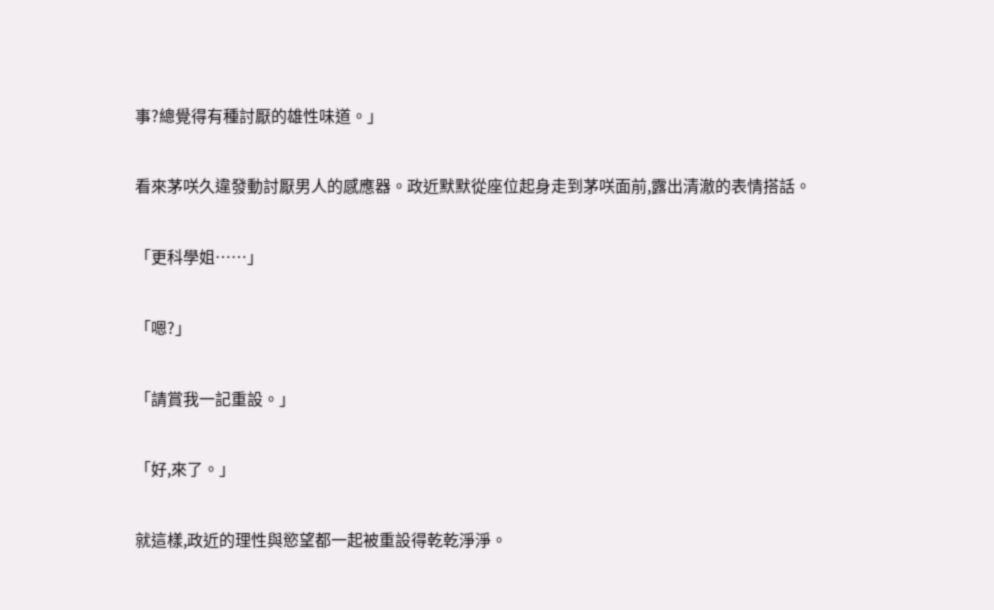事?總覺得有種討厭的雄性味道。」

看來茅咲久違發動討厭男人的感應器。政近默默從座位起身走到茅咲面前,露出清澈的表情搭話。

「更科學姐……」

「嗯?」

「請賞我一記重設。」

「好,來了。」

就這樣,政近的理性與慾望都一起被重設得乾乾淨淨。